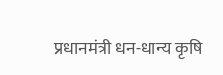प्रधानमंत्री धन-धान्य कृषि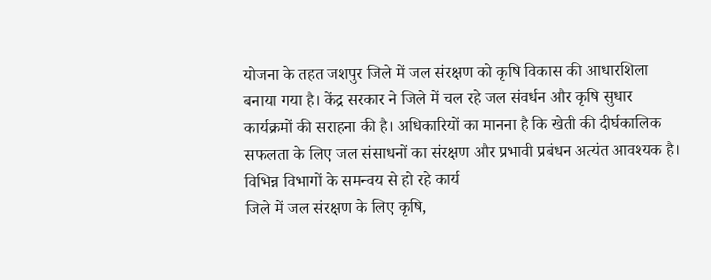योजना के तहत जशपुर जिले में जल संरक्षण को कृषि विकास की आधारशिला बनाया गया है। केंद्र सरकार ने जिले में चल रहे जल संवर्धन और कृषि सुधार कार्यक्रमों की सराहना की है। अधिकारियों का मानना है कि खेती की दीर्घकालिक सफलता के लिए जल संसाधनों का संरक्षण और प्रभावी प्रबंधन अत्यंत आवश्यक है।
विभिन्न विभागों के समन्वय से हो रहे कार्य
जिले में जल संरक्षण के लिए कृषि,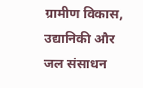ग्रामीण विकास, उद्यानिकी और जल संसाधन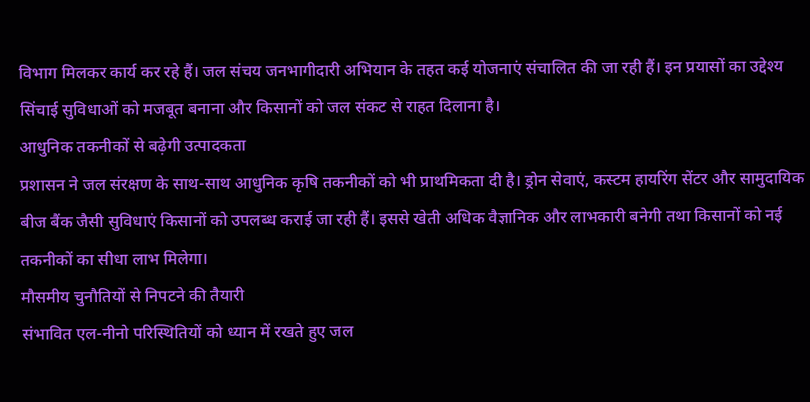विभाग मिलकर कार्य कर रहे हैं। जल संचय जनभागीदारी अभियान के तहत कई योजनाएं संचालित की जा रही हैं। इन प्रयासों का उद्देश्य सिंचाई सुविधाओं को मजबूत बनाना और किसानों को जल संकट से राहत दिलाना है।
आधुनिक तकनीकों से बढ़ेगी उत्पादकता
प्रशासन ने जल संरक्षण के साथ-साथ आधुनिक कृषि तकनीकों को भी प्राथमिकता दी है। ड्रोन सेवाएं, कस्टम हायरिंग सेंटर और सामुदायिक बीज बैंक जैसी सुविधाएं किसानों को उपलब्ध कराई जा रही हैं। इससे खेती अधिक वैज्ञानिक और लाभकारी बनेगी तथा किसानों को नई तकनीकों का सीधा लाभ मिलेगा।
मौसमीय चुनौतियों से निपटने की तैयारी
संभावित एल-नीनो परिस्थितियों को ध्यान में रखते हुए जल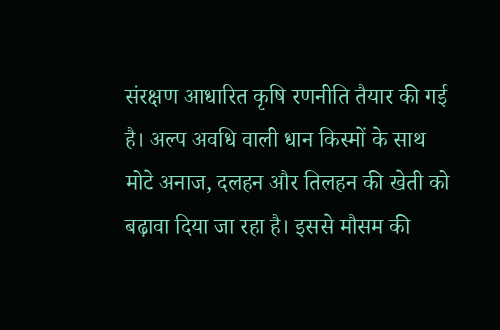संरक्षण आधारित कृषि रणनीति तैयार की गई है। अल्प अवधि वाली धान किस्मों के साथ मोटे अनाज, दलहन और तिलहन की खेती को बढ़ावा दिया जा रहा है। इससे मौसम की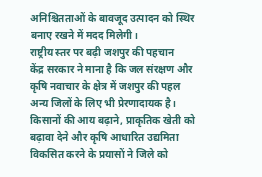अनिश्चितताओं के बावजूद उत्पादन को स्थिर बनाए रखने में मदद मिलेगी।
राष्ट्रीय स्तर पर बढ़ी जशपुर की पहचान
केंद्र सरकार ने माना है कि जल संरक्षण और कृषि नवाचार के क्षेत्र में जशपुर की पहल अन्य जिलों के लिए भी प्रेरणादायक है। किसानों की आय बढ़ाने, प्राकृतिक खेती को बढ़ावा देने और कृषि आधारित उद्यमिता विकसित करने के प्रयासों ने जिले को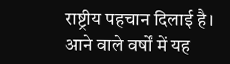राष्ट्रीय पहचान दिलाई है। आने वाले वर्षों में यह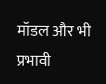मॉडल और भी प्रभावी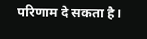परिणाम दे सकता है।